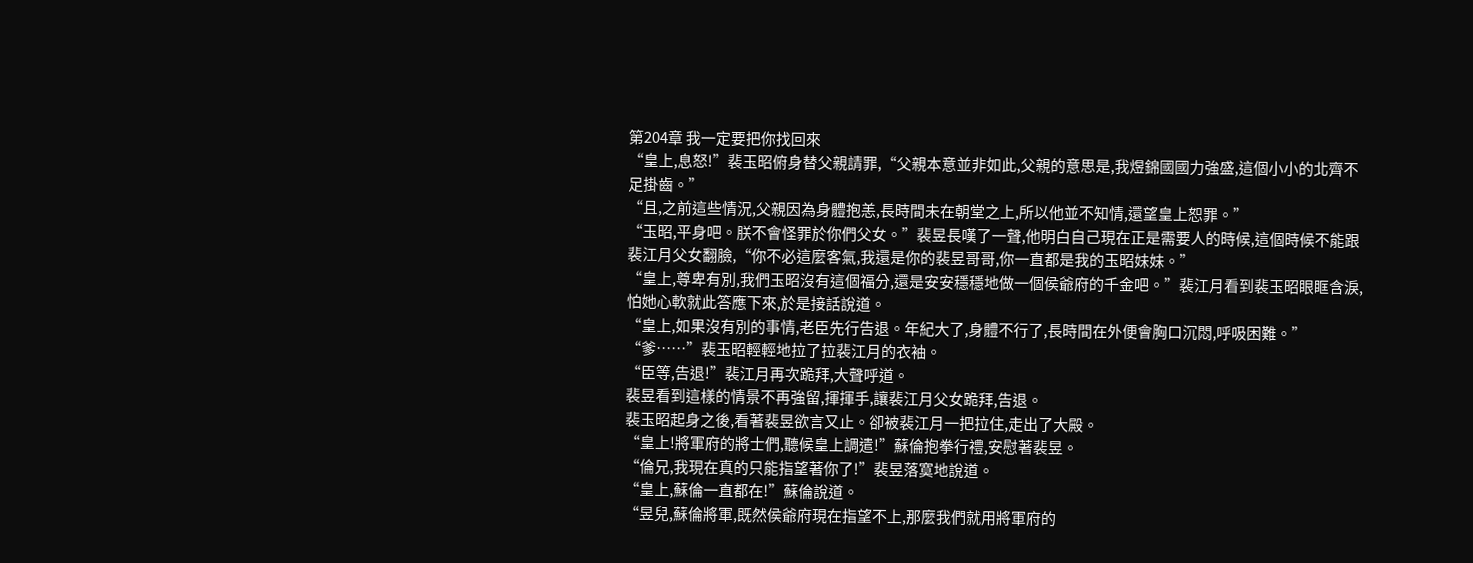第204章 我一定要把你找回來
“皇上,息怒!”裴玉昭俯身替父親請罪,“父親本意並非如此,父親的意思是,我煜錦國國力強盛,這個小小的北齊不足掛齒。”
“且,之前這些情況,父親因為身體抱恙,長時間未在朝堂之上,所以他並不知情,還望皇上恕罪。”
“玉昭,平身吧。朕不會怪罪於你們父女。”裴昱長嘆了一聲,他明白自己現在正是需要人的時候,這個時候不能跟裴江月父女翻臉,“你不必這麼客氣,我還是你的裴昱哥哥,你一直都是我的玉昭妹妹。”
“皇上,尊卑有別,我們玉昭沒有這個福分,還是安安穩穩地做一個侯爺府的千金吧。”裴江月看到裴玉昭眼眶含淚,怕她心軟就此答應下來,於是接話說道。
“皇上,如果沒有別的事情,老臣先行告退。年紀大了,身體不行了,長時間在外便會胸口沉悶,呼吸困難。”
“爹……”裴玉昭輕輕地拉了拉裴江月的衣袖。
“臣等,告退!”裴江月再次跪拜,大聲呼道。
裴昱看到這樣的情景不再強留,揮揮手,讓裴江月父女跪拜,告退。
裴玉昭起身之後,看著裴昱欲言又止。卻被裴江月一把拉住,走出了大殿。
“皇上!將軍府的將士們,聽候皇上調遣!”蘇倫抱拳行禮,安慰著裴昱。
“倫兄,我現在真的只能指望著你了!”裴昱落寞地說道。
“皇上,蘇倫一直都在!”蘇倫說道。
“昱兒,蘇倫將軍,既然侯爺府現在指望不上,那麼我們就用將軍府的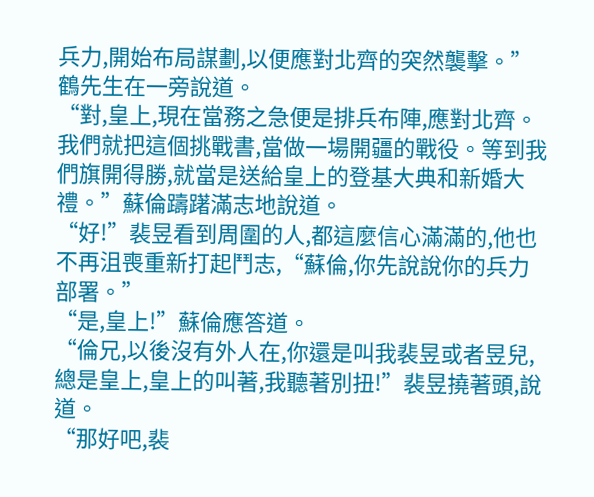兵力,開始布局謀劃,以便應對北齊的突然襲擊。”鶴先生在一旁說道。
“對,皇上,現在當務之急便是排兵布陣,應對北齊。我們就把這個挑戰書,當做一場開疆的戰役。等到我們旗開得勝,就當是送給皇上的登基大典和新婚大禮。”蘇倫躊躇滿志地說道。
“好!”裴昱看到周圍的人,都這麼信心滿滿的,他也不再沮喪重新打起鬥志,“蘇倫,你先說說你的兵力部署。”
“是,皇上!”蘇倫應答道。
“倫兄,以後沒有外人在,你還是叫我裴昱或者昱兒,總是皇上,皇上的叫著,我聽著別扭!”裴昱撓著頭,說道。
“那好吧,裴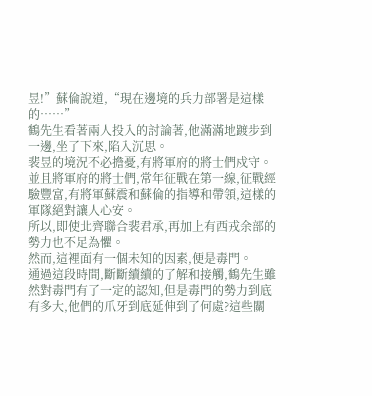昱!”蘇倫說道,“現在邊境的兵力部署是這樣的……”
鶴先生看著兩人投入的討論著,他滿滿地踱步到一邊,坐了下來,陷入沉思。
裴昱的境況不必擔憂,有將軍府的將士們戍守。並且將軍府的將士們,常年征戰在第一線,征戰經驗豐富,有將軍蘇震和蘇倫的指導和帶領,這樣的軍隊絕對讓人心安。
所以,即使北齊聯合裴君承,再加上有西戎余部的勢力也不足為懼。
然而,這裡面有一個未知的因素,便是毒門。
通過這段時間,斷斷續續的了解和接觸,鶴先生雖然對毒門有了一定的認知,但是毒門的勢力到底有多大,他們的爪牙到底延伸到了何處?這些關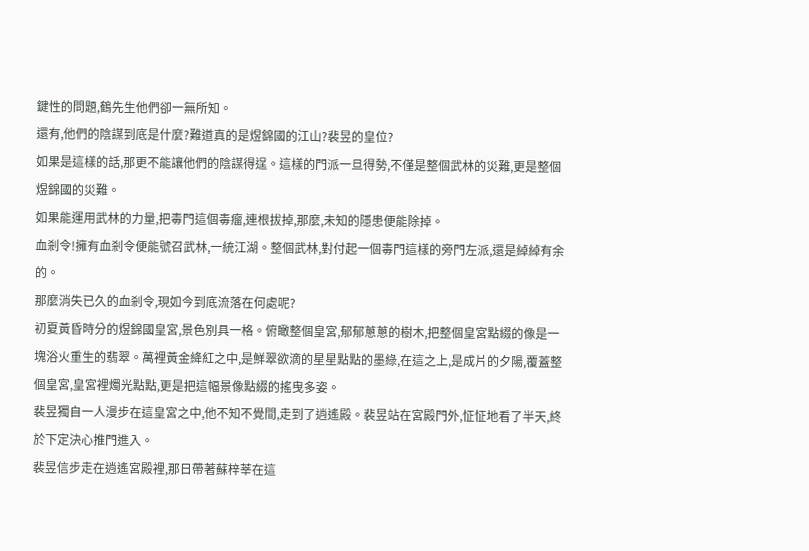鍵性的問題,鶴先生他們卻一無所知。
還有,他們的陰謀到底是什麼?難道真的是煜錦國的江山?裴昱的皇位?
如果是這樣的話,那更不能讓他們的陰謀得逞。這樣的門派一旦得勢,不僅是整個武林的災難,更是整個煜錦國的災難。
如果能運用武林的力量,把毒門這個毒瘤,連根拔掉,那麼,未知的隱患便能除掉。
血剎令!擁有血剎令便能號召武林,一統江湖。整個武林,對付起一個毒門這樣的旁門左派,還是綽綽有余的。
那麼消失已久的血剎令,現如今到底流落在何處呢?
初夏黃昏時分的煜錦國皇宮,景色別具一格。俯瞰整個皇宮,郁郁蔥蔥的樹木,把整個皇宮點綴的像是一塊浴火重生的翡翠。萬裡黃金絳紅之中,是鮮翠欲滴的星星點點的墨綠,在這之上,是成片的夕陽,覆蓋整個皇宮,皇宮裡燭光點點,更是把這幅景像點綴的搖曳多姿。
裴昱獨自一人漫步在這皇宮之中,他不知不覺間,走到了逍遙殿。裴昱站在宮殿門外,怔怔地看了半天,終於下定決心推門進入。
裴昱信步走在逍遙宮殿裡,那日帶著蘇梓莘在這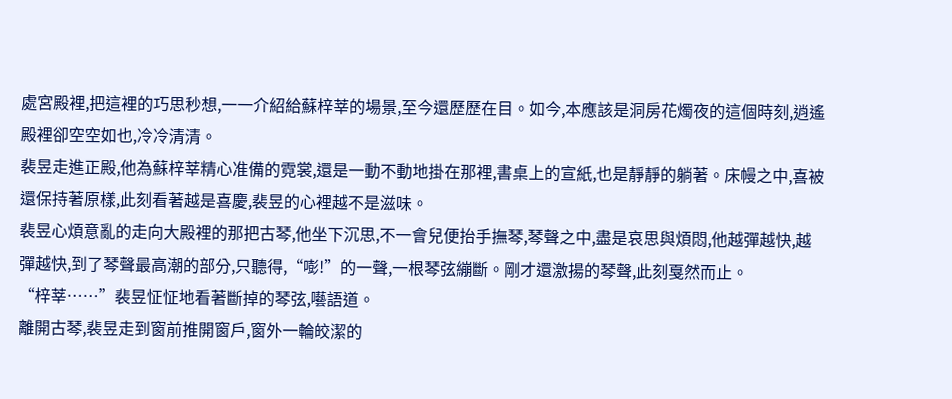處宮殿裡,把這裡的巧思秒想,一一介紹給蘇梓莘的場景,至今還歷歷在目。如今,本應該是洞房花燭夜的這個時刻,逍遙殿裡卻空空如也,冷冷清清。
裴昱走進正殿,他為蘇梓莘精心准備的霓裳,還是一動不動地掛在那裡,書桌上的宣紙,也是靜靜的躺著。床幔之中,喜被還保持著原樣,此刻看著越是喜慶,裴昱的心裡越不是滋味。
裴昱心煩意亂的走向大殿裡的那把古琴,他坐下沉思,不一會兒便抬手撫琴,琴聲之中,盡是哀思與煩悶,他越彈越快,越彈越快,到了琴聲最高潮的部分,只聽得,“嘭!”的一聲,一根琴弦繃斷。剛才還激揚的琴聲,此刻戛然而止。
“梓莘……”裴昱怔怔地看著斷掉的琴弦,囈語道。
離開古琴,裴昱走到窗前推開窗戶,窗外一輪皎潔的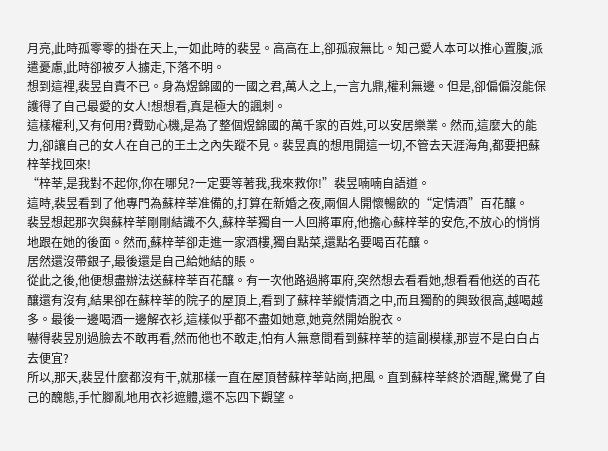月亮,此時孤零零的掛在天上,一如此時的裴昱。高高在上,卻孤寂無比。知己愛人本可以推心置腹,派遣憂慮,此時卻被歹人擄走,下落不明。
想到這裡,裴昱自責不已。身為煜錦國的一國之君,萬人之上,一言九鼎,權利無邊。但是,卻偏偏沒能保護得了自己最愛的女人!想想看,真是極大的諷刺。
這樣權利,又有何用?費勁心機,是為了整個煜錦國的萬千家的百姓,可以安居樂業。然而,這麼大的能力,卻讓自己的女人在自己的王土之內失蹤不見。裴昱真的想甩開這一切,不管去天涯海角,都要把蘇梓莘找回來!
“梓莘,是我對不起你,你在哪兒?一定要等著我,我來救你!”裴昱喃喃自語道。
這時,裴昱看到了他專門為蘇梓莘准備的,打算在新婚之夜,兩個人開懷暢飲的“定情酒”百花釀。
裴昱想起那次與蘇梓莘剛剛結識不久,蘇梓莘獨自一人回將軍府,他擔心蘇梓莘的安危,不放心的悄悄地跟在她的後面。然而,蘇梓莘卻走進一家酒樓,獨自點菜,還點名要喝百花釀。
居然還沒帶銀子,最後還是自己給她結的賬。
從此之後,他便想盡辦法送蘇梓莘百花釀。有一次他路過將軍府,突然想去看看她,想看看他送的百花釀還有沒有,結果卻在蘇梓莘的院子的屋頂上,看到了蘇梓莘縱情酒之中,而且獨酌的興致很高,越喝越多。最後一邊喝酒一邊解衣衫,這樣似乎都不盡如她意,她竟然開始脫衣。
嚇得裴昱別過臉去不敢再看,然而他也不敢走,怕有人無意間看到蘇梓莘的這副模樣,那豈不是白白占去便宜?
所以,那天,裴昱什麼都沒有干,就那樣一直在屋頂替蘇梓莘站崗,把風。直到蘇梓莘終於酒醒,驚覺了自己的醜態,手忙腳亂地用衣衫遮體,還不忘四下觀望。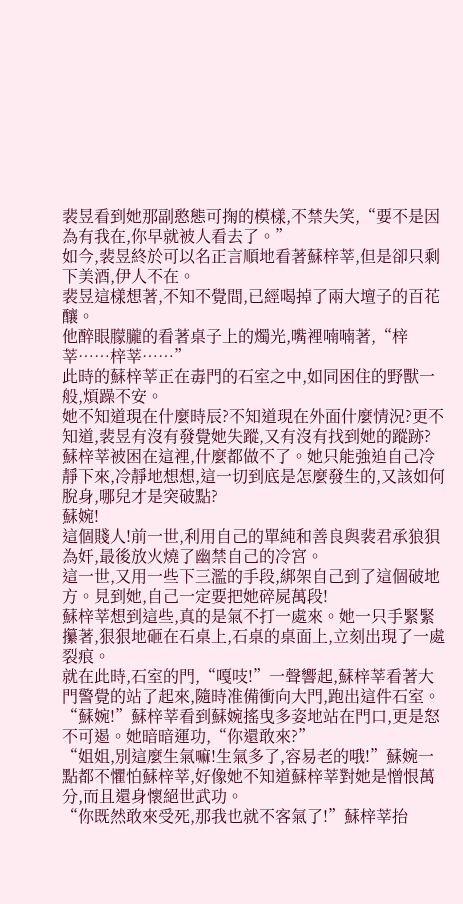裴昱看到她那副憨態可掬的模樣,不禁失笑,“要不是因為有我在,你早就被人看去了。”
如今,裴昱終於可以名正言順地看著蘇梓莘,但是卻只剩下美酒,伊人不在。
裴昱這樣想著,不知不覺間,已經喝掉了兩大壇子的百花釀。
他醉眼朦朧的看著桌子上的燭光,嘴裡喃喃著,“梓莘……梓莘……”
此時的蘇梓莘正在毒門的石室之中,如同困住的野獸一般,煩躁不安。
她不知道現在什麼時辰?不知道現在外面什麼情況?更不知道,裴昱有沒有發覺她失蹤,又有沒有找到她的蹤跡?
蘇梓莘被困在這裡,什麼都做不了。她只能強迫自己冷靜下來,冷靜地想想,這一切到底是怎麼發生的,又該如何脫身,哪兒才是突破點?
蘇婉!
這個賤人!前一世,利用自己的單純和善良與裴君承狼狽為奸,最後放火燒了幽禁自己的冷宮。
這一世,又用一些下三濫的手段,綁架自己到了這個破地方。見到她,自己一定要把她碎屍萬段!
蘇梓莘想到這些,真的是氣不打一處來。她一只手緊緊攥著,狠狠地砸在石桌上,石桌的桌面上,立刻出現了一處裂痕。
就在此時,石室的門,“嘎吱!”一聲響起,蘇梓莘看著大門警覺的站了起來,隨時准備衝向大門,跑出這件石室。
“蘇婉!”蘇梓莘看到蘇婉搖曳多姿地站在門口,更是怒不可遏。她暗暗運功,“你還敢來?”
“姐姐,別這麼生氣嘛!生氣多了,容易老的哦!”蘇婉一點都不懼怕蘇梓莘,好像她不知道蘇梓莘對她是憎恨萬分,而且還身懷絕世武功。
“你既然敢來受死,那我也就不客氣了!”蘇梓莘抬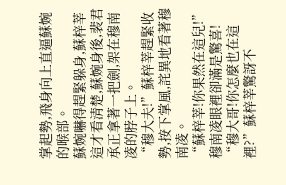掌起勢,飛身向上直逼蘇婉的喉部。
蘇婉嚇得趕緊躲身,蘇梓莘這才看清楚,蘇婉身後,裴君承正拿著一把劍,架在穆南凌的脖子上。
“穆大夫!”蘇梓莘趕緊收勢,按下掌風,詫異地看著穆南凌。
“蘇梓莘!你果然在這兒!”穆南凌眼裡卻滿是驚喜!
“穆大哥!你怎麼也在這裡?”蘇梓莘驚訝不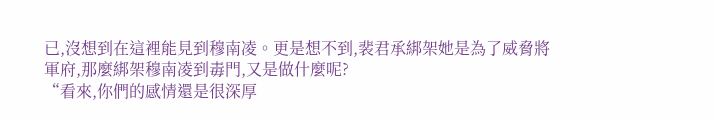已,沒想到在這裡能見到穆南凌。更是想不到,裴君承綁架她是為了威脅將軍府,那麼綁架穆南凌到毒門,又是做什麼呢?
“看來,你們的感情還是很深厚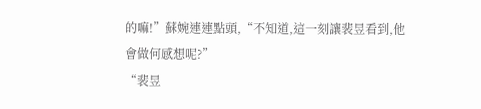的嘛!”蘇婉連連點頭,“不知道,這一刻讓裴昱看到,他會做何感想呢?”
“裴昱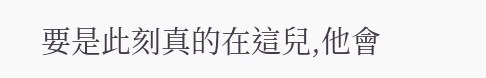要是此刻真的在這兒,他會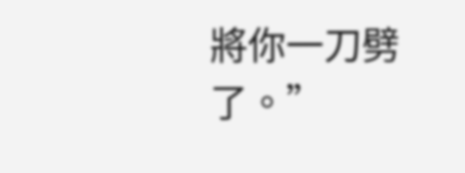將你一刀劈了。”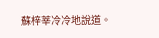蘇梓莘冷冷地說道。